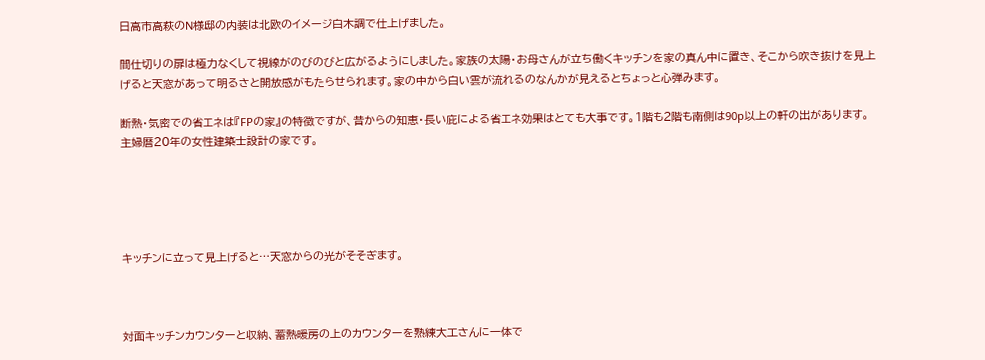日高市高萩のN様邸の内装は北欧のイメージ白木調で仕上げました。

間仕切りの扉は極力なくして視線がのびのびと広がるようにしました。家族の太陽・お母さんが立ち働くキッチンを家の真ん中に置き、そこから吹き抜けを見上げると天窓があって明るさと開放感がもたらせられます。家の中から白い雲が流れるのなんかが見えるとちょっと心弾みます。

断熱・気密での省エネは『FPの家』の特徴ですが、昔からの知恵・長い庇による省エネ効果はとても大事です。1階も2階も南側は90p以上の軒の出があります。
主婦暦20年の女性建築士設計の家です。





キッチンに立って見上げると…天窓からの光がそそぎます。



対面キッチンカウンターと収納、蓄熱暖房の上のカウンターを熟練大工さんに一体で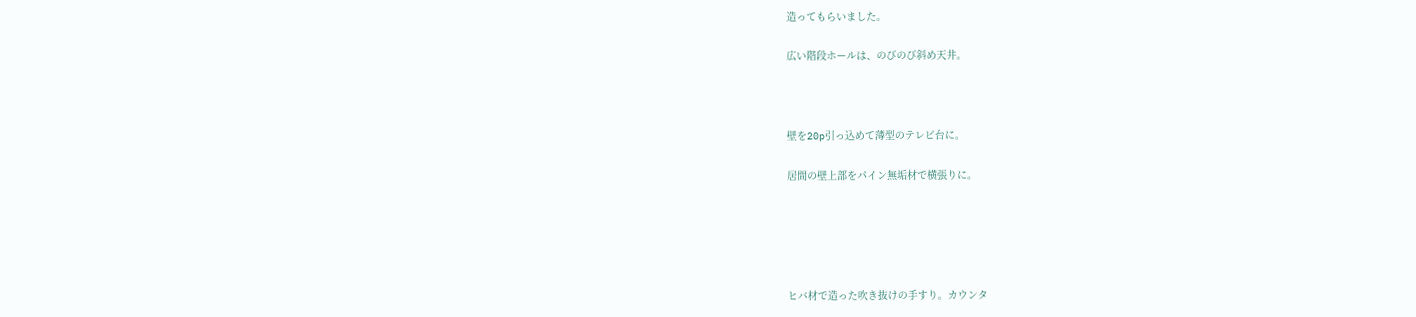造ってもらいました。

広い階段ホールは、のびのび斜め天井。



壁を20p引っ込めて薄型のテレビ台に。

居間の壁上部をパイン無垢材で横張りに。





ヒバ材で造った吹き抜けの手すり。カウンタ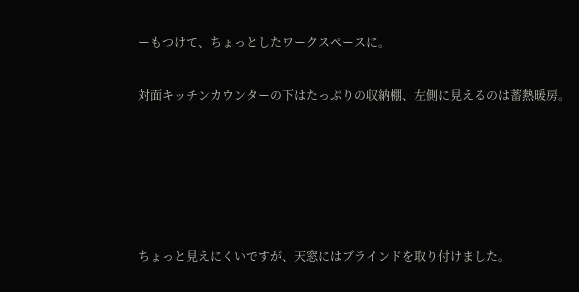ーもつけて、ちょっとしたワークスペースに。

対面キッチンカウンターの下はたっぷりの収納棚、左側に見えるのは蓄熱暖房。





ちょっと見えにくいですが、天窓にはブラインドを取り付けました。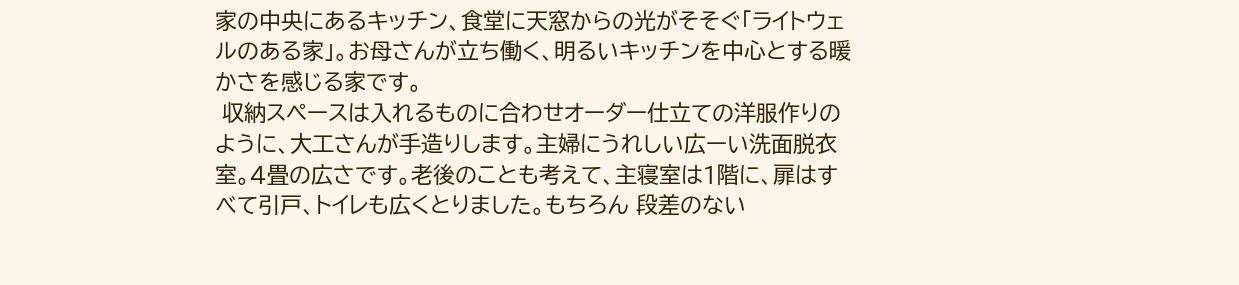家の中央にあるキッチン、食堂に天窓からの光がそそぐ「ライトウェルのある家」。お母さんが立ち働く、明るいキッチンを中心とする暖かさを感じる家です。
 収納スペースは入れるものに合わせオーダー仕立ての洋服作りのように、大工さんが手造りします。主婦にうれしい広ーい洗面脱衣室。4畳の広さです。老後のことも考えて、主寝室は1階に、扉はすべて引戸、トイレも広くとりました。もちろん 段差のない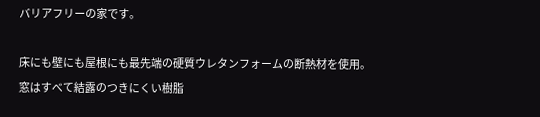バリアフリーの家です。

床にも壁にも屋根にも最先端の硬質ウレタンフォームの断熱材を使用。窓はすべて結露のつきにくい樹脂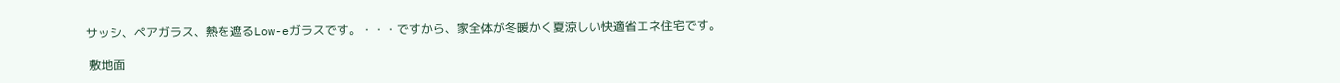サッシ、ペアガラス、熱を遮るLow-eガラスです。・・・ですから、家全体が冬暖かく夏涼しい快適省エネ住宅です。

 敷地面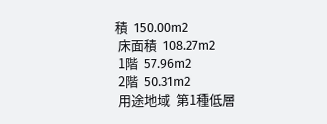積  150.00m2
 床面積  108.27m2
 1階  57.96m2
 2階  50.31m2
 用途地域  第1種低層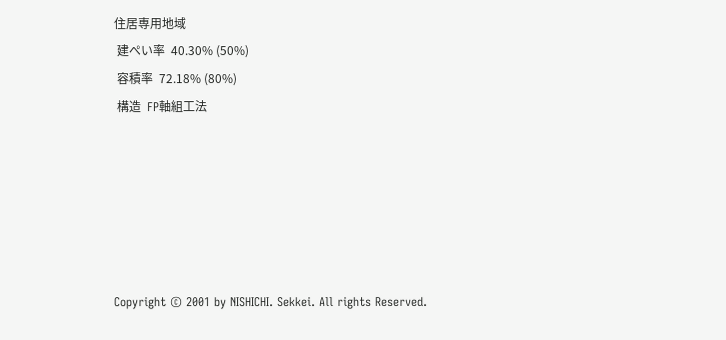住居専用地域
 建ぺい率  40.30% (50%)
 容積率  72.18% (80%)
 構造  FP軸組工法






Copyright © 2001 by NISHICHI. Sekkei. All rights Reserved.